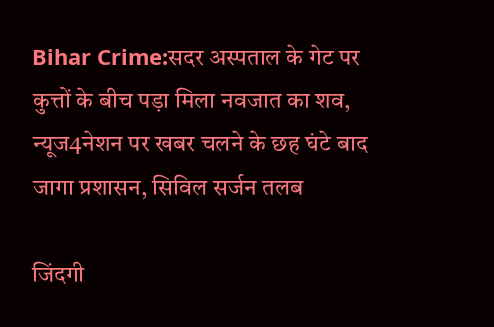Bihar Crime:सदर अस्पताल के गेट पर कुत्तों के बीच पड़ा मिला नवजात का शव, न्यूज4नेशन पर खबर चलने के छह घंटे बाद जागा प्रशासन, सिविल सर्जन तलब

जिंदगी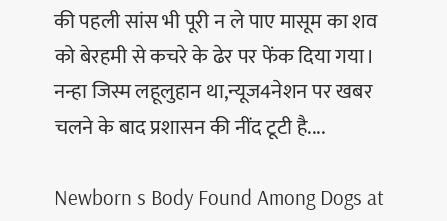की पहली सांस भी पूरी न ले पाए मासूम का शव को बेरहमी से कचरे के ढेर पर फेंक दिया गया। नन्हा जिस्म लहूलुहान था,न्यूज4नेशन पर खबर चलने के बाद प्रशासन की नींद टूटी है....

Newborn s Body Found Among Dogs at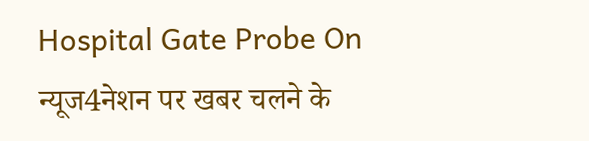Hospital Gate Probe On
न्यूज4नेशन पर खबर चलने के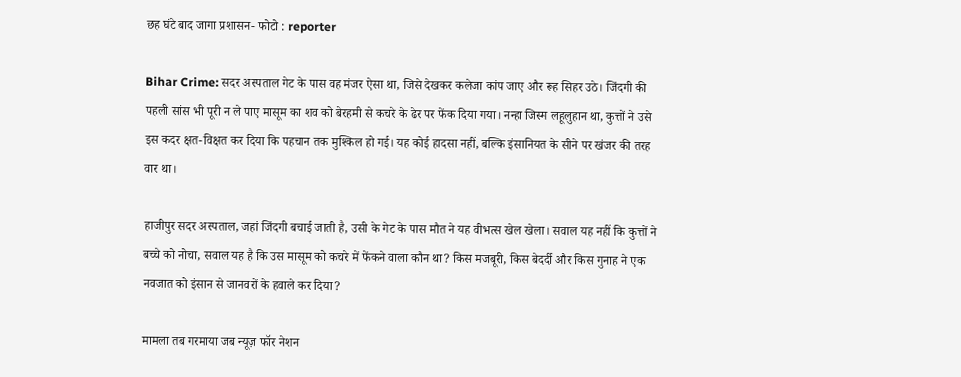छह घंटे बाद जागा प्रशासन- फोटो : reporter

Bihar Crime: सदर अस्पताल गेट के पास वह मंजर ऐसा था, जिसे देखकर कलेजा कांप जाए और रूह सिहर उठे। जिंदगी की पहली सांस भी पूरी न ले पाए मासूम का शव को बेरहमी से कचरे के ढेर पर फेंक दिया गया। नन्हा जिस्म लहूलुहान था, कुत्तों ने उसे इस कदर क्षत-विक्षत कर दिया कि पहचान तक मुश्किल हो गई। यह कोई हादसा नहीं, बल्कि इंसानियत के सीने पर खंजर की तरह वार था।

हाजीपुर सदर अस्पताल, जहां जिंदगी बचाई जाती है, उसी के गेट के पास मौत ने यह वीभत्स खेल खेला। सवाल यह नहीं कि कुत्तों ने बच्चे को नोचा, सवाल यह है कि उस मासूम को कचरे में फेंकने वाला कौन था? किस मजबूरी, किस बेदर्दी और किस गुनाह ने एक नवजात को इंसान से जानवरों के हवाले कर दिया?

मामला तब गरमाया जब न्यूज़ फॉर नेशन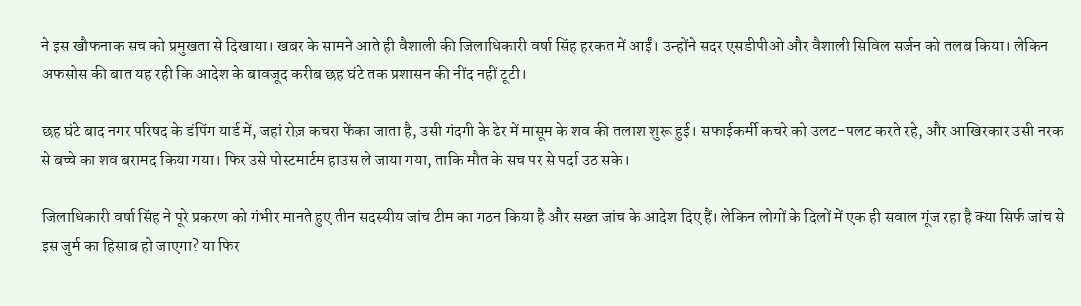ने इस खौफनाक सच को प्रमुखता से दिखाया। खबर के सामने आते ही वैशाली की जिलाधिकारी वर्षा सिंह हरकत में आईं। उन्होंने सदर एसडीपीओ और वैशाली सिविल सर्जन को तलब किया। लेकिन अफसोस की बात यह रही कि आदेश के बावजूद करीब छह घंटे तक प्रशासन की नींद नहीं टूटी।

छह घंटे बाद नगर परिषद के डंपिंग यार्ड में, जहां रोज़ कचरा फेंका जाता है, उसी गंदगी के ढेर में मासूम के शव की तलाश शुरू हुई। सफाईकर्मी कचरे को उलट-पलट करते रहे, और आखिरकार उसी नरक से बच्चे का शव बरामद किया गया। फिर उसे पोस्टमार्टम हाउस ले जाया गया, ताकि मौत के सच पर से पर्दा उठ सके।

जिलाधिकारी वर्षा सिंह ने पूरे प्रकरण को गंभीर मानते हुए तीन सदस्यीय जांच टीम का गठन किया है और सख्त जांच के आदेश दिए हैं। लेकिन लोगों के दिलों में एक ही सवाल गूंज रहा है क्या सिर्फ जांच से इस जुर्म का हिसाब हो जाएगा? या फिर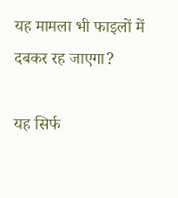यह मामला भी फाइलों में दबकर रह जाएगा?

यह सिर्फ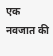एक नवजात की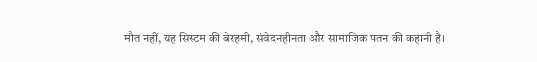मौत नहीं, यह सिस्टम की बेरहमी, संवेदनहीनता और सामाजिक पतन की कहानी है।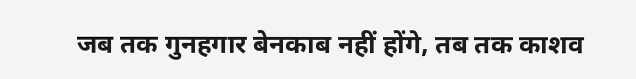जब तक गुनहगार बेनकाब नहीं होंगे, तब तक काशव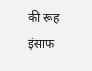की रूह इंसाफ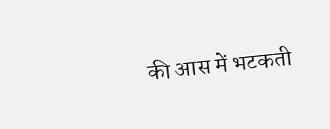की आस में भटकती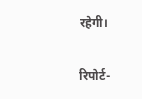रहेगी।

रिपोर्ट-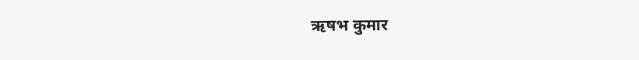ऋषभ कुमार